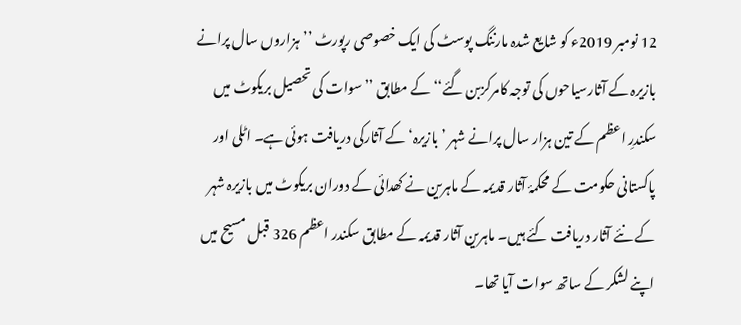12 نومبر 2019ء کو شایع شدہ مارننگ پوسٹ کی ایک خصوصی رپورٹ ’’ہزاروں سال پرانے بازیرہ کے آثارسیاحوں کی توجہ کامرکزبن گئے‘‘ کے مطابق ’’سوات کی تحصیل بریکوٹ میں سکندرِ اعظم کے تین ہزار سال پرانے شہر ’بازیرہ‘ کے آثارکی دریافت ہوئی ہے۔ اٹلی اور پاکستانی حکومت کے محکمۂ آثار قدیمہ کے ماہرین نے کھدائی کے دوران بریکوٹ میں بازیرہ شہر کے نئے آثار دریافت کئے ہیں۔ ماہرین آثار قدیمہ کے مطابق سکندر اعظم 326 قبل مسیح میں اپنے لشکر کے ساتھ سوات آیا تھا۔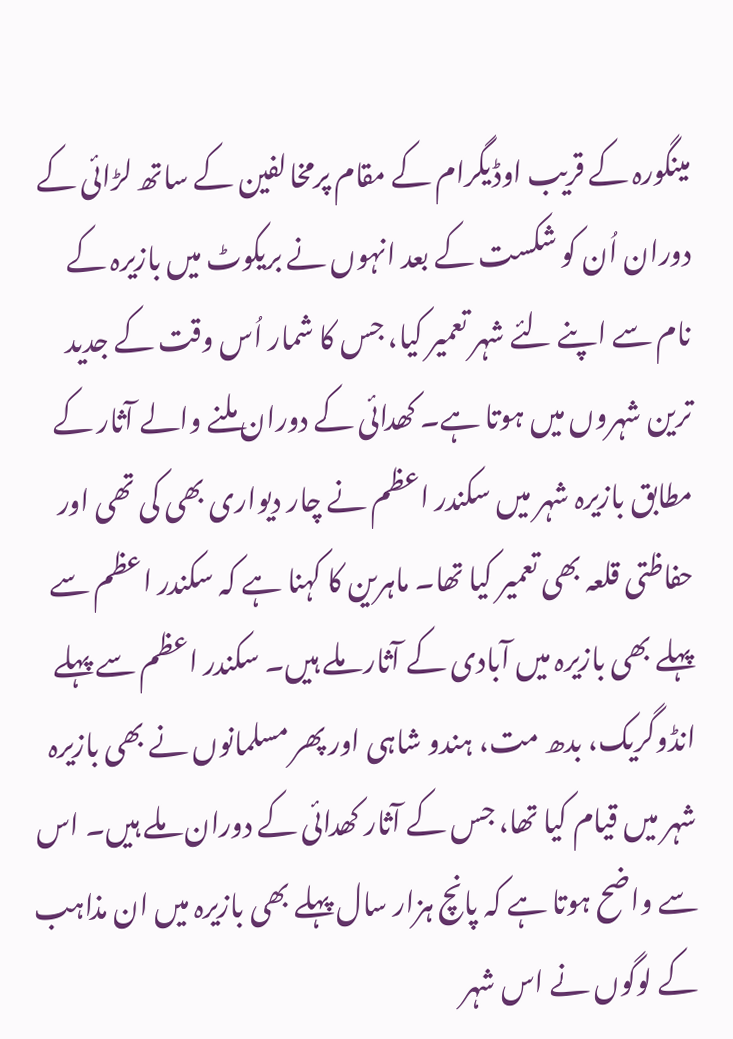مینگورہ کے قریب اوڈیگرام کے مقام پرمخالفین کے ساتھ لڑائی کے دوران اُن کو شکست کے بعد انہوں نے بریکوٹ میں بازیرہ کے نام سے اپنے لئے شہر تعمیر کیا، جس کا شمار اُس وقت کے جدید ترین شہروں میں ہوتا ہے۔ کھدائی کے دوران ملنے والے آثار کے مطابق بازیرہ شہر میں سکندر اعظم نے چار دیواری بھی کی تھی اور حفاظتی قلعہ بھی تعمیر کیا تھا۔ ماہرین کا کہنا ہے کہ سکندر اعظم سے پہلے بھی بازیرہ میں آبادی کے آثار ملے ہیں۔ سکندر اعظم سے پہلے انڈوگریک، بدھ مت، ہندو شاہی اور پھر مسلمانوں نے بھی بازیرہ شہر میں قیام کیا تھا، جس کے آثار کھدائی کے دوران ملے ہیں۔ اس سے واضح ہوتا ہے کہ پانچ ہزار سال پہلے بھی بازیرہ میں ان مذاہب کے لوگوں نے اس شہر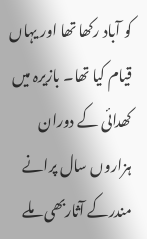کو آباد رکھا تھا اور یہاں قیام کیا تھا۔ بازیرہ میں کھدائی کے دوران ہزاروں سال پرانے مندرکے آثاربھی ملے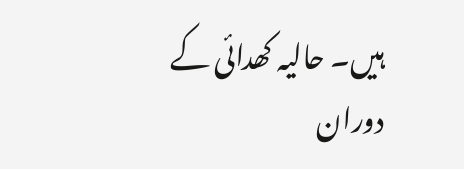ہیں۔ حالیہ کھدائی کے دوران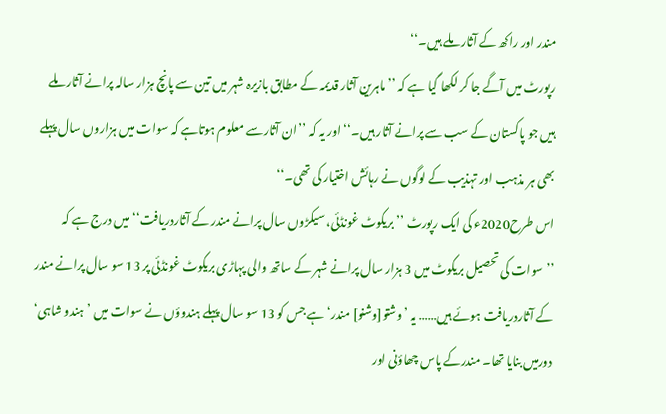مندر اور راکھ کے آثار ملے ہیں۔‘‘
رپورٹ میں آگے جا کر لکھا گیا ہے کہ ’’ماہرین آثار قدیمہ کے مطابق بازیرہ شہر میں تین سے پانچ ہزار سالہ پرانے آثار ملے ہیں جو پاکستان کے سب سے پرانے آثار ہیں۔‘‘ اور یہ کہ ’’ان آثارسے معلوم ہوتاہے کہ سوات میں ہزاروں سال پہلے بھی ہر مذہب اور تہذیب کے لوگوں نے رہائش اختیار کی تھی۔‘‘
اس طرح2020ء کی ایک رپورٹ ’’بریکوٹ غونڈئی، سیکڑوں سال پرانے مندر کے آثاردریافت‘‘ میں درج ہے کہ ’’سوات کی تحصیل بریکوٹ میں 3 ہزار سال پرانے شہر کے ساتھ والی پہاڑی بریکوٹ غونڈئی پر 13 سو سال پرانے مندر کے آثاردریافت ہوئے ہیں…… یہ ’وشتو[وشنو] مندر‘ ہے جس کو 13 سو سال پہلے ہندوؤں نے سوات میں ’ہندو شاہی‘ دورمیں بنایا تھا۔ مندرکے پاس چھاؤنی اور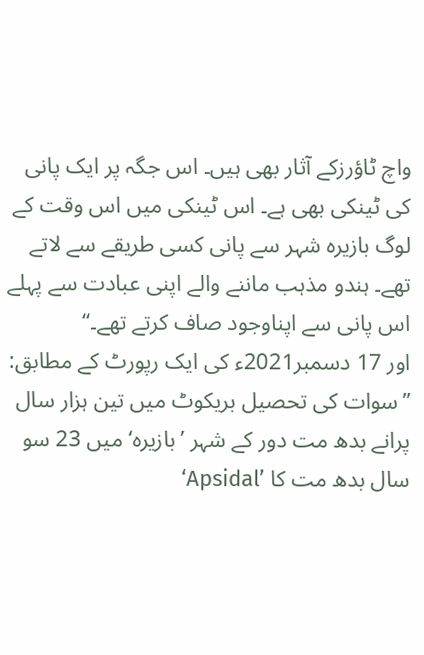واچ ٹاؤرزکے آثار بھی ہیں۔ اس جگہ پر ایک پانی کی ٹینکی بھی ہے۔ اس ٹینکی میں اس وقت کے لوگ بازیرہ شہر سے پانی کسی طریقے سے لاتے تھے۔ ہندو مذہب ماننے والے اپنی عبادت سے پہلے اس پانی سے اپناوجود صاف کرتے تھے۔‘‘
اور 17 دسمبر2021ء کی ایک رپورٹ کے مطابق: ’’سوات کی تحصیل بریکوٹ میں تین ہزار سال پرانے بدھ مت دور کے شہر ’بازیرہ‘ میں 23 سو سال بدھ مت کا ’Apsidal‘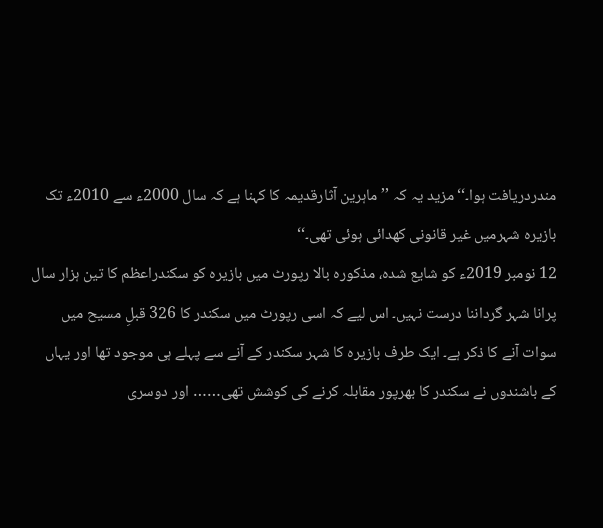مندردریافت ہوا۔‘‘ مزید یہ کہ ’’ماہرین آثارقدیمہ کا کہنا ہے کہ سال 2000ء سے 2010ء تک بازیرہ شہرمیں غیر قانونی کھدائی ہوئی تھی۔‘‘
12 نومبر 2019ء کو شایع شدہ، مذکورہ بالا رپورٹ میں بازیرہ کو سکندراعظم کا تین ہزار سال پرانا شہر گرداننا درست نہیں۔ اس لیے کہ اسی رپورٹ میں سکندر کا 326 قبلِ مسیح میں سوات آنے کا ذکر ہے۔ ایک طرف بازیرہ کا شہر سکندر کے آنے سے پہلے ہی موجود تھا اور یہاں کے باشندوں نے سکندر کا بھرپور مقابلہ کرنے کی کوشش تھی…… اور دوسری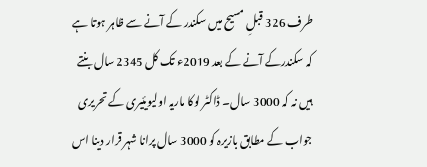طرف 326 قبلِ مسیح میں سکندر کے آنے سے ظاہر ہوتا ہے کہ سکندرکے آنے کے بعد 2019ء تک کل 2345 سال بنتے ہیں نہ کہ 3000 سال۔ ڈاکٹر لوکا ماریہ اولیویئیری کے تحریری جواب کے مطابق بازیرہ کو 3000 سال پرانا شہر قرار دینا اس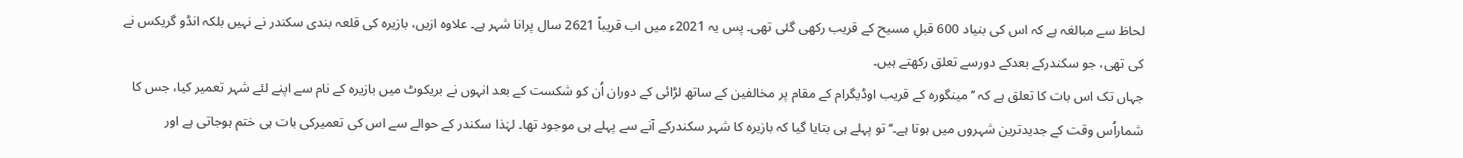لحاظ سے مبالغہ ہے کہ اس کی بنیاد 600 قبلِ مسیح کے قریب رکھی گئی تھی۔ پس یہ 2021ء میں اب قریباً 2621 سال پرانا شہر ہے۔ علاوہ ازیں، بازیرہ کی قلعہ بندی سکندر نے نہیں بلکہ انڈو گریکس نے کی تھی، جو سکندرکے بعدکے دورسے تعلق رکھتے ہیں۔
جہاں تک اس بات کا تعلق ہے کہ ’’مینگورہ کے قریب اوڈیگرام کے مقام پر مخالفین کے ساتھ لڑائی کے دوران اُن کو شکست کے بعد انہوں نے بریکوٹ میں بازیرہ کے نام سے اپنے لئے شہر تعمیر کیا، جس کا شماراُس وقت کے جدیدترین شہروں میں ہوتا ہے۔‘‘ تو پہلے ہی بتایا گیا کہ بازیرہ کا شہر سکندرکے آنے سے پہلے ہی موجود تھا۔ لہٰذا سکندر کے حوالے سے اس کی تعمیرکی بات ہی ختم ہوجاتی ہے اور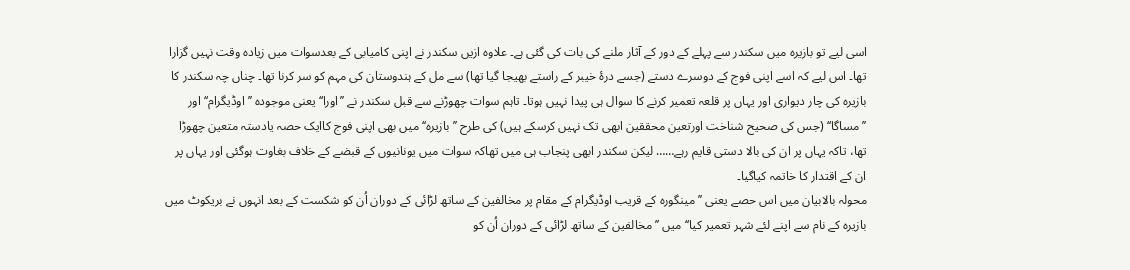اسی لیے تو بازیرہ میں سکندر سے پہلے کے دور کے آثار ملنے کی بات کی گئی ہے۔ علاوہ ازیں سکندر نے اپنی کامیابی کے بعدسوات میں زیادہ وقت نہیں گزارا تھا۔ اس لیے کہ اسے اپنی فوج کے دوسرے دستے (جسے درۂ خیبر کے راستے بھیجا گیا تھا) سے مل کے ہندوستان کی مہم کو سر کرنا تھا۔ چناں چہ سکندر کا بازیرہ کی چار دیواری اور یہاں پر قلعہ تعمیر کرنے کا سوال ہی پیدا نہیں ہوتا۔ تاہم سوات چھوڑنے سے قبل سکندر نے ’’اورا‘‘ یعنی موجودہ ’’اوڈیگرام‘‘ اور ’’مساگا‘‘ (جس کی صحیح شناخت اورتعین محققین ابھی تک نہیں کرسکے ہیں) کی طرح ’’بازیرہ‘‘ میں بھی اپنی فوج کاایک حصہ یادستہ متعین چھوڑا تھا، تاکہ یہاں پر ان کی بالا دستی قایم رہے…… لیکن سکندر ابھی پنجاب ہی میں تھاکہ سوات میں یونانیوں کے قبضے کے خلاف بغاوت ہوگئی اور یہاں پر ان کے اقتدار کا خاتمہ کیاگیا۔
محولہ بالابیان میں اس حصے یعنی ’’مینگورہ کے قریب اوڈیگرام کے مقام پر مخالفین کے ساتھ لڑائی کے دوران اُن کو شکست کے بعد انہوں نے بریکوٹ میں بازیرہ کے نام سے اپنے لئے شہر تعمیر کیا‘‘ میں ’’مخالفین کے ساتھ لڑائی کے دوران اُن کو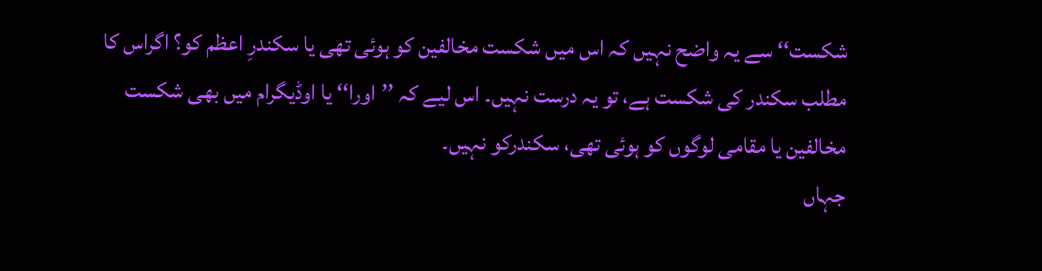شکست‘‘ سے یہ واضح نہیں کہ اس میں شکست مخالفین کو ہوئی تھی یا سکندرِ اعظم کو؟ اگراس کا مطلب سکندر کی شکست ہے، تو یہ درست نہیں۔ اس لیے کہ ’’اورا‘‘ یا اوڈیگرام میں بھی شکست مخالفین یا مقامی لوگوں کو ہوئی تھی، سکندرکو نہیں۔
جہاں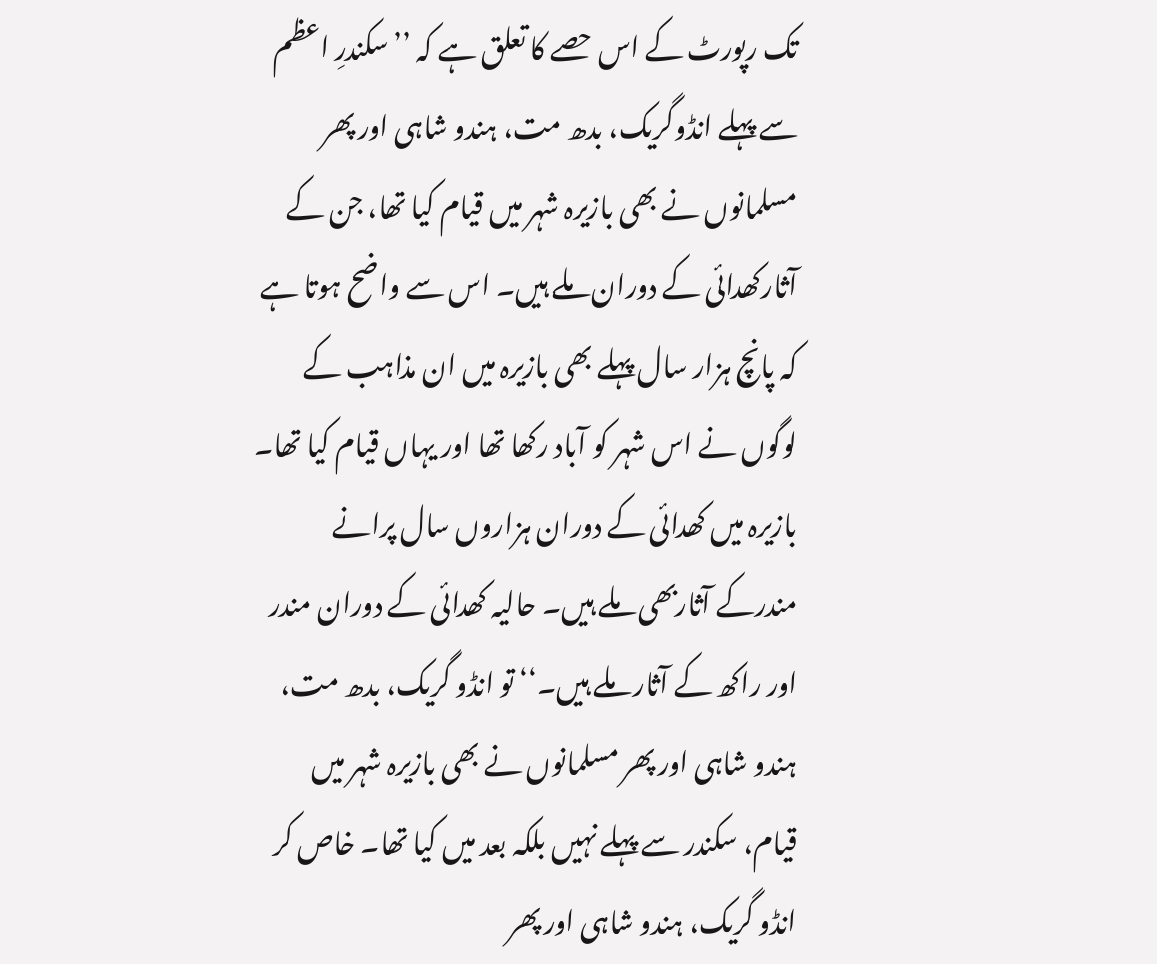تک رپورٹ کے اس حصے کا تعلق ہے کہ ’’سکندرِ اعظم سے پہلے انڈوگریک، بدھ مت، ہندو شاہی اور پھر مسلمانوں نے بھی بازیرہ شہر میں قیام کیا تھا، جن کے آثارکھدائی کے دوران ملے ہیں۔ اس سے واضح ہوتا ہے کہ پانچ ہزار سال پہلے بھی بازیرہ میں ان مذاہب کے لوگوں نے اس شہر کو آباد رکھا تھا اور یہاں قیام کیا تھا۔ بازیرہ میں کھدائی کے دوران ہزاروں سال پرانے مندرکے آثاربھی ملے ہیں۔ حالیہ کھدائی کے دوران مندر اور راکھ کے آثار ملے ہیں۔‘‘ تو انڈو گریک، بدھ مت، ہندو شاہی اور پھر مسلمانوں نے بھی بازیرہ شہر میں قیام، سکندر سے پہلے نہیں بلکہ بعد میں کیا تھا۔ خاص کر انڈو گریک، ہندو شاہی اور پھر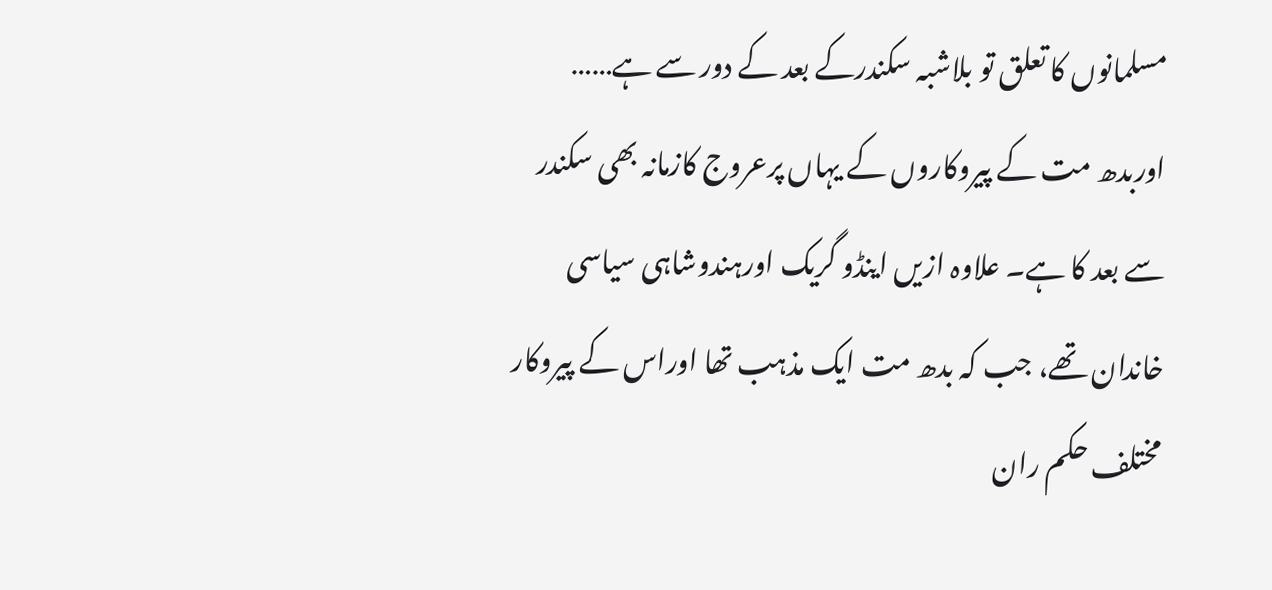مسلمانوں کا تعلق تو بلاشبہ سکندرکے بعد کے دور سے ہے…… اوربدھ مت کے پیروکاروں کے یہاں پرعروج کازمانہ بھی سکندر سے بعد کا ہے۔ علاوہ ازیں اینڈو گریک اورہندوشاہی سیاسی خاندان تھے، جب کہ بدھ مت ایک مذہب تھا اوراس کے پیروکار مختلف حکم ران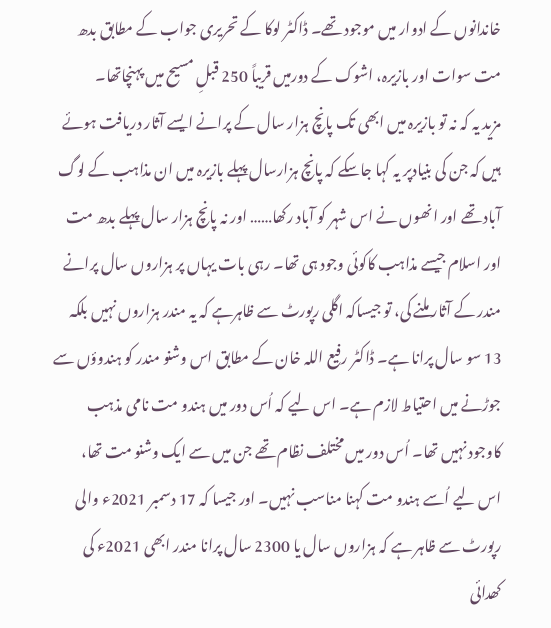خاندانوں کے ادوار میں موجود تھے۔ ڈاکٹر لوکا کے تحریری جواب کے مطابق بدھ مت سوات اور بازیرہ، اشوک کے دورمیں قریباً 250 قبلِ مسیح میں پہنچاتھا۔
مزید یہ کہ نہ تو بازیرہ میں ابھی تک پانچ ہزار سال کے پرانے ایسے آثار دریافت ہوئے ہیں کہ جن کی بنیادپر یہ کہا جاسکے کہ پانچ ہزارسال پہلے بازیرہ میں ان مذاہب کے لوگ آباد تھے اور انھوں نے اس شہر کو آباد رکھا…… اور نہ پانچ ہزار سال پہلے بدھ مت اور اسلام جیسے مذاہب کاکوئی وجود ہی تھا۔ رہی بات یہاں پر ہزاروں سال پرانے مندر کے آثار ملنے کی، تو جیساکہ اگلی رپورٹ سے ظاہرہے کہ یہ مندر ہزاروں نہیں بلکہ 13 سو سال پرانا ہے۔ ڈاکٹر رفیع اللہ خان کے مطابق اس وشنو مندر کو ہندوؤں سے جوڑنے میں احتیاط لازم ہے۔ اس لیے کہ اُس دور میں ہندو مت نامی مذہب کاوجود نہیں تھا۔ اُس دور میں مختلف نظام تھے جن میں سے ایک وشنو مت تھا، اس لیے اُسے ہندو مت کہنا مناسب نہیں۔ اور جیسا کہ 17 دسمبر 2021ء والی رپورٹ سے ظاہر ہے کہ ہزاروں سال یا 2300 سال پرانا مندر ابھی 2021ء کی کھدائی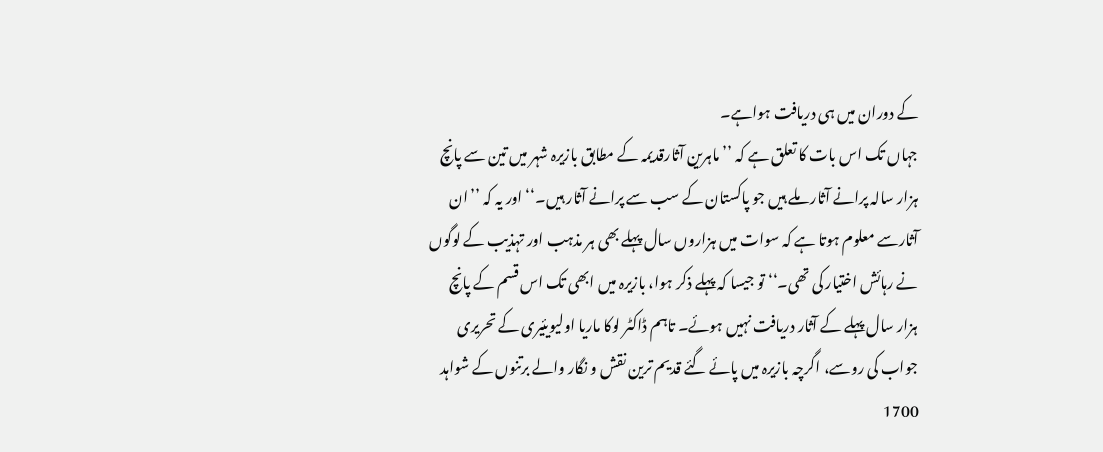کے دوران میں ہی دریافت ہواہے۔
جہاں تک اس بات کا تعلق ہے کہ ’’ماہرین آثارقدیمہ کے مطابق بازیرہ شہر میں تین سے پانچ ہزار سالہ پرانے آثار ملے ہیں جو پاکستان کے سب سے پرانے آثار ہیں۔‘‘ اور یہ کہ ’’ان آثارسے معلوم ہوتا ہے کہ سوات میں ہزاروں سال پہلے بھی ہر مذہب اور تہذیب کے لوگوں نے رہائش اختیار کی تھی۔‘‘ تو جیسا کہ پہلے ذکر ہوا، بازیرہ میں ابھی تک اس قسم کے پانچ ہزار سال پہلے کے آثار دریافت نہیں ہوئے۔ تاہم ڈاکٹر لوکا ماریا اولیویئیری کے تحریری جواب کی روسے، اگرچہ بازیرہ میں پائے گئے قدیم ترین نقش و نگار والے برتنوں کے شواہد 1700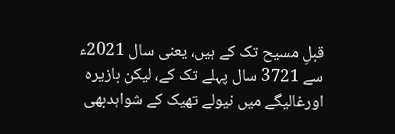قبلِ مسیح تک کے ہیں، یعنی سال 2021ء سے 3721 سال پہلے تک کے، لیکن بازیرہ اورغالیگے میں نیولے تھیک کے شواہدبھی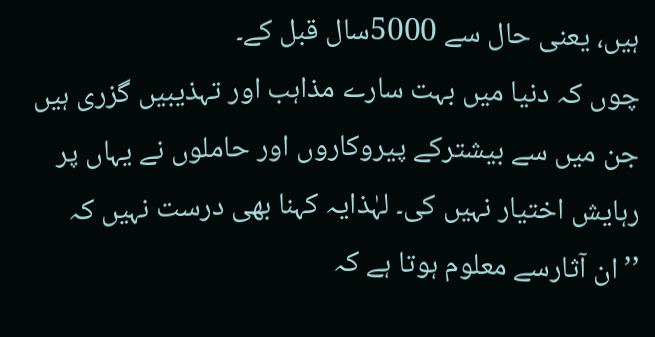ہیں، یعنی حال سے 5000سال قبل کے۔
چوں کہ دنیا میں بہت سارے مذاہب اور تہذیبیں گزری ہیں جن میں سے بیشترکے پیروکاروں اور حاملوں نے یہاں پر رہایش اختیار نہیں کی۔ لہٰذایہ کہنا بھی درست نہیں کہ ’’ان آثارسے معلوم ہوتا ہے کہ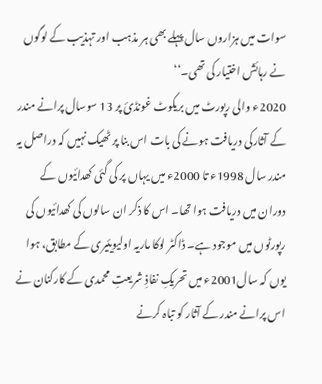سوات میں ہزاروں سال پہلے بھی ہر مذہب اور تہذیب کے لوگوں نے رہائش اختیار کی تھی۔‘‘
2020ء والی رپورٹ میں بریکوٹ غونڈئ پر 13 سوسال پرانے مندر کے آثارکی دریافت ہونے کی بات اس بنا پر ٹھیک نہیں کہ دراصل یہ مندر سال 1998ء تا 2000ء میں یہاں پر کی گئی کھدائیوں کے دوران میں دریافت ہوا تھا۔ اس کا ذکر ان سالوں کی کھدائیوں کی رپورٹوں میں موجود ہے۔ ڈاکٹر لوکا ماریہ اولیویئیری کے مطابق، ہوا یوں کہ سال2001ء میں تحریکِ نفاذِ شریعتِ محمدی کے کارکنان نے اس پرانے مندر کے آثار کو تباہ کرنے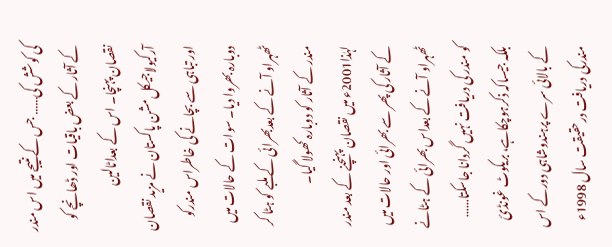کی کوشش کی…… جس کے نتیجے میں اس مندر کے آثار کے بعض باقیات اور ڈھانچے کو نقصان پہنچا۔ اس کے بعداٹالین آرکیولاجیکل مشن پاکستان نے مزید نقصان اور تباہی سے بچانے کی خاطراس مندرکو دوبارہ بھروا دیا۔ سوات کے حالات میں ٹھہراو آنے کے بعدبھرائی کے ملبے کو ہٹا کر مندر کے آثار کو دوبارہ کھولا گیا۔ لہٰذا2001ء میں نقصان پہنچنے کے بعد مندر کے آثار کی پھر سے بھرائی اور حالات میں ٹھہراو آنے کے بعداس بھرائی کے ہٹانے کو مندر کی دریافت نہیں گردانا جاسکتا…… بلکہ جیساکہ ذکرہوچکاہے، بریکوٹ غونڈئ کے بالائی سرے پرہندوشاہی دورکے اس مندرکی دریافت درحقیقت سال 1998ء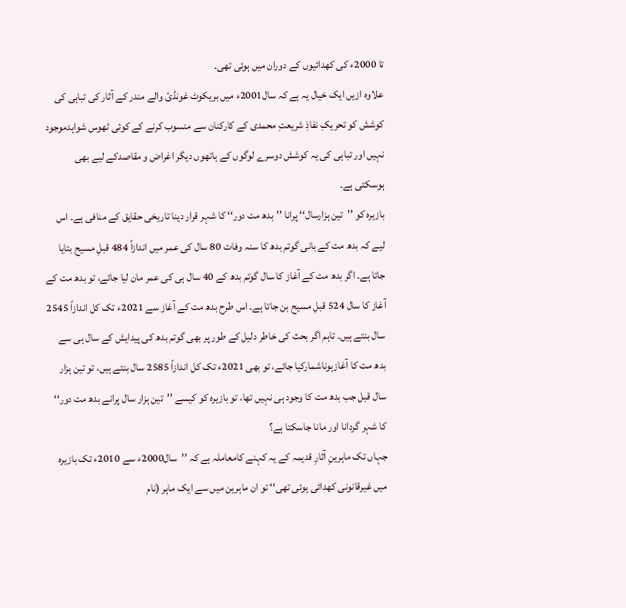تا 2000ء کی کھدائیوں کے دوران میں ہوئی تھی۔
علاوہ ازیں ایک خیال یہ ہے کہ سال2001ء میں بریکوٹ غونڈئ والے مندر کے آثار کی تباہی کی کوشش کو تحریکِ نفاذِ شریعتِ محمدی کے کارکنان سے منسوب کرنے کے کوئی ٹھوس شواہدموجود نہیں اور تباہی کی یہ کوشش دوسرے لوگوں کے ہاتھوں دیگر اغراض و مقاصدکے لیے بھی ہوسکتی ہے۔
بازیرہ کو ’’تین ہزارسال‘‘ پرانا ’’بدھ مت دور‘‘ کا شہر قرار دینا تاریخی حقایق کے منافی ہے۔ اس لیے کہ بدھ مت کے بانی گوتم بدھ کا سنہ وفات 80 سال کی عمر میں اندازاً 484 قبلِ مسیح بتایا جاتا ہے۔ اگر بدھ مت کے آغاز کا سال گوتم بدھ کے 40 سال ہی کی عمر مان لیا جائے، تو بدھ مت کے آغاز کا سال 524 قبلِ مسیح بن جاتا ہے۔ اس طرح بدھ مت کے آغاز سے 2021ء تک کل اندازاً 2545 سال بنتے ہیں۔ تاہم اگر بحث کی خاطر دلیل کے طور پر بھی گوتم بدھ کی پیدایش کے سال ہی سے بدھ مت کا آغازہوناشمارکیا جائے، تو بھی 2021ء تک کل اندازاً 2585 سال بنتے ہیں، تو تین ہزار سال قبل جب بدھ مت کا وجود ہی نہیں تھا، تو بازیرہ کو کیسے ’’تین ہزار سال پرانے بدھ مت دور‘‘ کا شہر گردانا اور مانا جاسکتا ہے؟
جہاں تک ماہرینِ آثارِ قدیمہ کے یہ کہنے کامعاملہ ہے کہ ’’سال2000ء سے 2010ء تک بازیرہ میں غیرقانونی کھدائی ہوئی تھی‘‘ تو ان ماہرین میں سے ایک ماہر (نام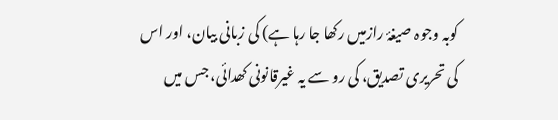کوبہ وجوہ صیغۂ رازمیں رکھا جا رہا ہے) کی زبانی بیان، اور اس کی تحریری تصدیق، کی رو سے یہ غیرقانونی کھدائی، جس میں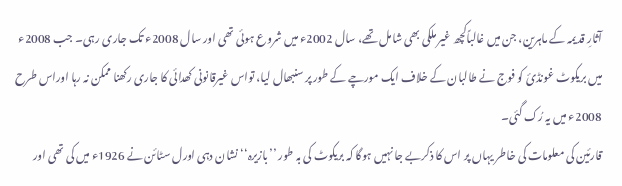آثارِ قدیمہ کے ماہرین، جن میں غالباًکچھ غیر ملکی بھی شامل تھے، سال 2002ء میں شروع ہوئی تھی اور سال 2008ء تک جاری رہی۔ جب 2008ء میں بریکوٹ غونڈئ کو فوج نے طالبان کے خلاف ایک مورچے کے طور پر سنبھال لیا، تواس غیرقانونی کھدائی کا جاری رکھنا ممکن نہ رہا اوراس طرح 2008ء میں یہ رُک گئی۔
قارئین کی معلومات کی خاطر یہاں پر اس کا ذکربے جا نہیں ہوگا کہ بریکوٹ کی بہ طور ’’بازیرہ‘‘ نشان دہی اورل سٹائن نے 1926ء میں کی تھی اور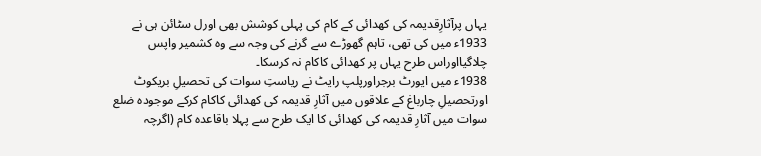یہاں پرآثارِقدیمہ کی کھدائی کے کام کی پہلی کوشش بھی اورل سٹائن ہی نے 1933ء میں کی تھی، تاہم گھوڑے سے گرنے کی وجہ سے وہ کشمیر واپس چلاگیااوراس طرح یہاں پر کھدائی کاکام نہ کرسکا۔
1938ء میں ایورٹ برجراورپلپ رایٹ نے ریاستِ سوات کی تحصیلِ بریکوٹ اورتحصیلِ چارباغ کے علاقوں میں آثارِ قدیمہ کی کھدائی کاکام کرکے موجودہ ضلع سوات میں آثارِ قدیمہ کی کھدائی کا ایک طرح سے پہلا باقاعدہ کام (اگرچہ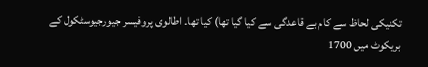تکنیکی لحاظ سے کام بے قاعدگی سے کیا گیا تھا) کیا تھا۔ اطالوی پروفیسر جیورجیوسٹکول کے بریکوٹ میں 1700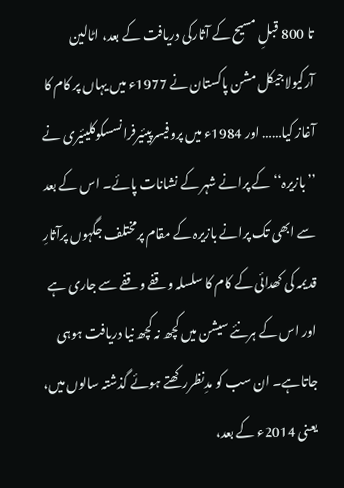تا 800 قبلِ مسیح کے آثارکی دریافت کے بعد، اٹالین آرکیولاجیکل مشن پاکستان نے 1977ء میں یہاں پر کام کا آغاز کیا…… اور 1984ء میں پروفیسرپیئیرفرانسسکوکلیئیری نے ’’بازیرہ‘‘ کے پرانے شہر کے نشانات پائے۔ اس کے بعد سے ابھی تک پرانے بازیرہ کے مقام پرمختلف جگہوں پرآثارِ قدیمہ کی کھدائی کے کام کا سلسلہ وقفے وقفے سے جاری ہے اور اس کے ہرنئے سیشن میں کچھ نہ کچھ نیا دریافت ہوہی جاتاہے۔ ان سب کو مدِنظررکھتے ہوئے گذشتہ سالوں میں، یعنی 2014ء کے بعد،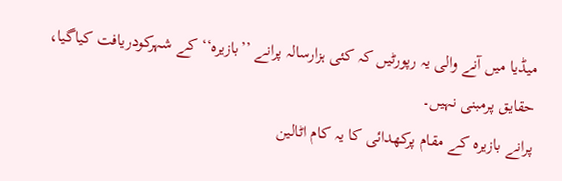میڈیا میں آنے والی یہ رپورٹیں کہ کئی ہزارسالہ پرانے ’’بازیرہ‘‘ کے شہرکودریافت کیاگیا، حقایق پرمبنی نہیں۔
پرانے بازیرہ کے مقام پرکھدائی کا یہ کام اٹالین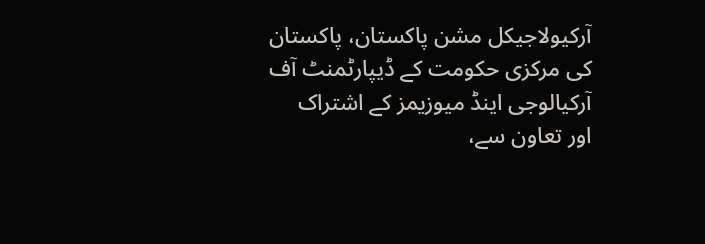آرکیولاجیکل مشن پاکستان، پاکستان کی مرکزی حکومت کے ڈیپارٹمنٹ آف آرکیالوجی اینڈ میوزیمز کے اشتراک اور تعاون سے،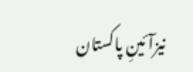نیزآئینِ پاکستان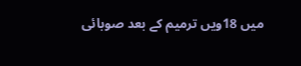میں 18ویں ترمیم کے بعد صوبائی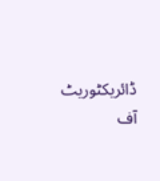ڈائریکٹوریٹ آف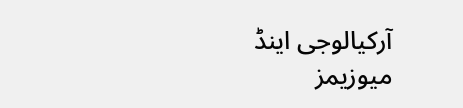آرکیالوجی اینڈ میوزیمز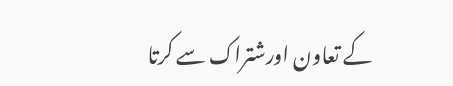کے تعاون اورشتراک سے کرتا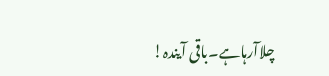چلاآرہاہے۔باقی آیندہ!